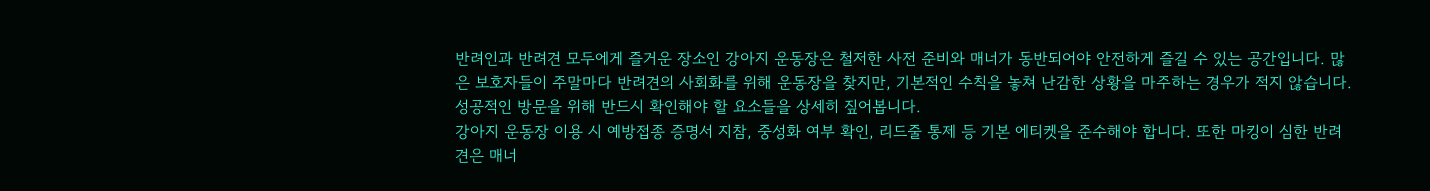반려인과 반려견 모두에게 즐거운 장소인 강아지 운동장은 철저한 사전 준비와 매너가 동반되어야 안전하게 즐길 수 있는 공간입니다. 많은 보호자들이 주말마다 반려견의 사회화를 위해 운동장을 찾지만, 기본적인 수칙을 놓쳐 난감한 상황을 마주하는 경우가 적지 않습니다. 성공적인 방문을 위해 반드시 확인해야 할 요소들을 상세히 짚어봅니다.
강아지 운동장 이용 시 예방접종 증명서 지참, 중성화 여부 확인, 리드줄 통제 등 기본 에티켓을 준수해야 합니다. 또한 마킹이 심한 반려견은 매너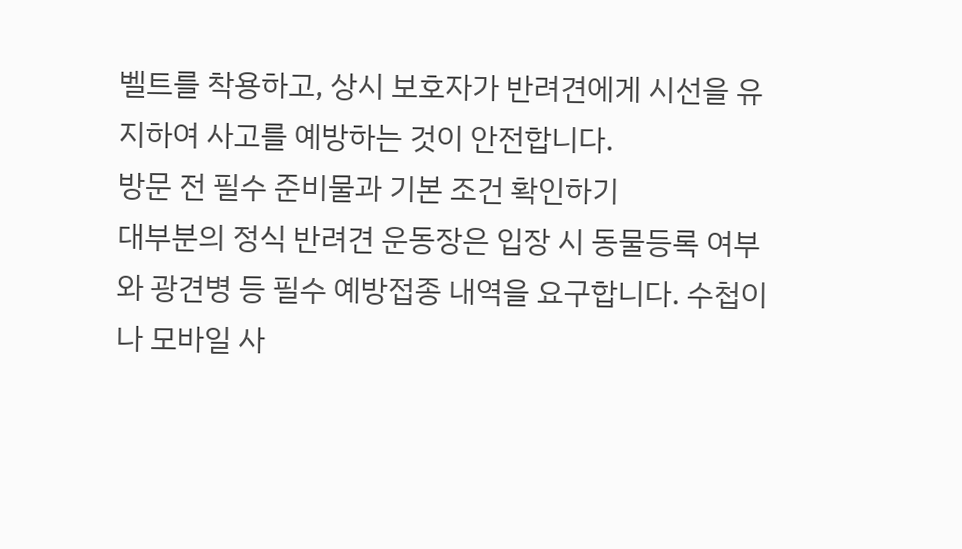벨트를 착용하고, 상시 보호자가 반려견에게 시선을 유지하여 사고를 예방하는 것이 안전합니다.
방문 전 필수 준비물과 기본 조건 확인하기
대부분의 정식 반려견 운동장은 입장 시 동물등록 여부와 광견병 등 필수 예방접종 내역을 요구합니다. 수첩이나 모바일 사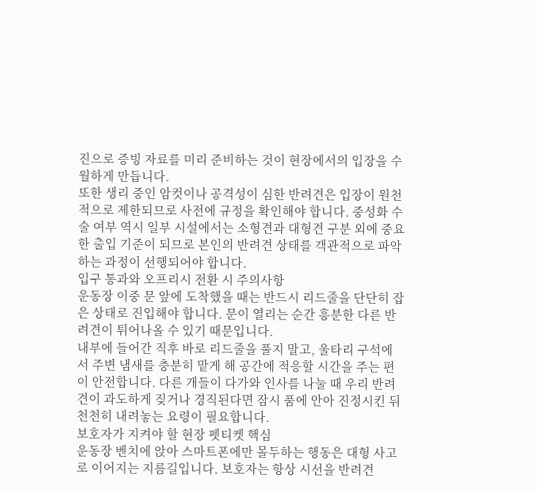진으로 증빙 자료를 미리 준비하는 것이 현장에서의 입장을 수월하게 만듭니다.
또한 생리 중인 암컷이나 공격성이 심한 반려견은 입장이 원천적으로 제한되므로 사전에 규정을 확인해야 합니다. 중성화 수술 여부 역시 일부 시설에서는 소형견과 대형견 구분 외에 중요한 출입 기준이 되므로 본인의 반려견 상태를 객관적으로 파악하는 과정이 선행되어야 합니다.
입구 통과와 오프리시 전환 시 주의사항
운동장 이중 문 앞에 도착했을 때는 반드시 리드줄을 단단히 잡은 상태로 진입해야 합니다. 문이 열리는 순간 흥분한 다른 반려견이 튀어나올 수 있기 때문입니다.
내부에 들어간 직후 바로 리드줄을 풀지 말고, 울타리 구석에서 주변 냄새를 충분히 맡게 해 공간에 적응할 시간을 주는 편이 안전합니다. 다른 개들이 다가와 인사를 나눌 때 우리 반려견이 과도하게 짖거나 경직된다면 잠시 품에 안아 진정시킨 뒤 천천히 내려놓는 요령이 필요합니다.
보호자가 지켜야 할 현장 펫티켓 핵심
운동장 벤치에 앉아 스마트폰에만 몰두하는 행동은 대형 사고로 이어지는 지름길입니다. 보호자는 항상 시선을 반려견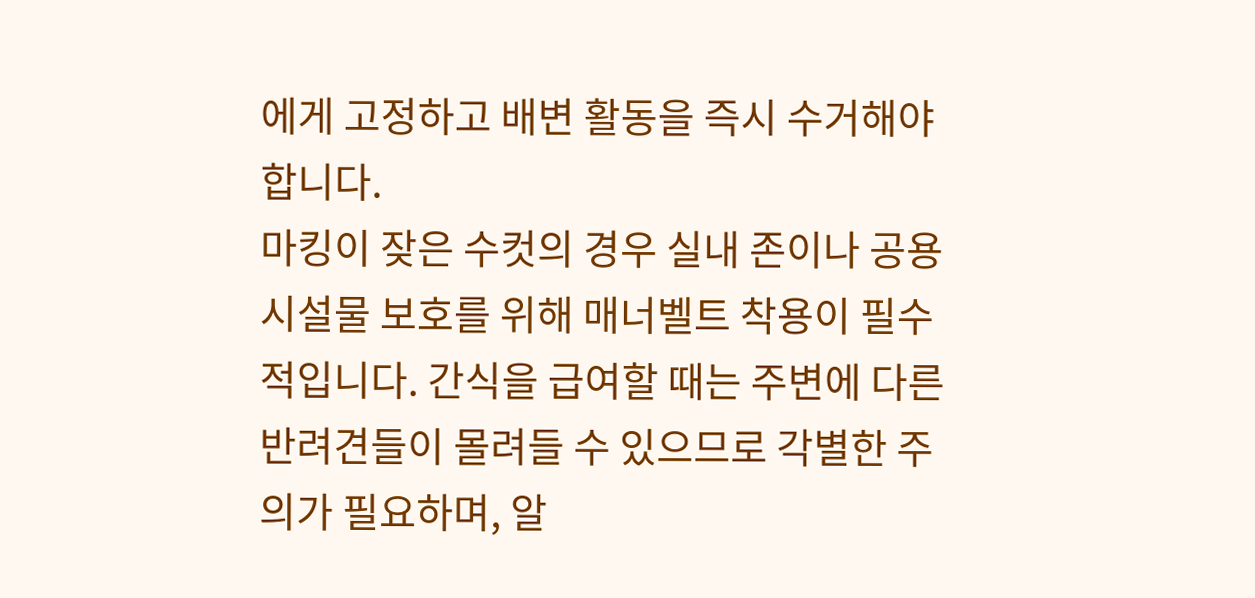에게 고정하고 배변 활동을 즉시 수거해야 합니다.
마킹이 잦은 수컷의 경우 실내 존이나 공용 시설물 보호를 위해 매너벨트 착용이 필수적입니다. 간식을 급여할 때는 주변에 다른 반려견들이 몰려들 수 있으므로 각별한 주의가 필요하며, 알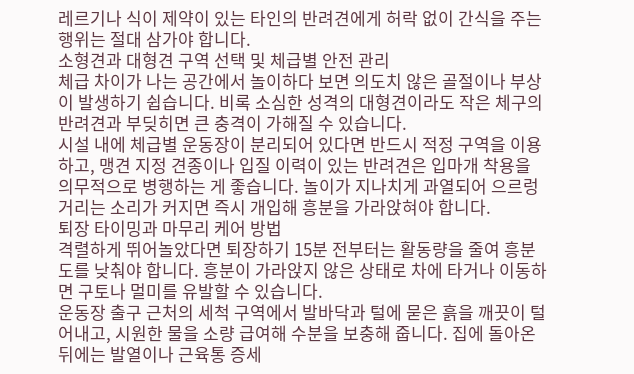레르기나 식이 제약이 있는 타인의 반려견에게 허락 없이 간식을 주는 행위는 절대 삼가야 합니다.
소형견과 대형견 구역 선택 및 체급별 안전 관리
체급 차이가 나는 공간에서 놀이하다 보면 의도치 않은 골절이나 부상이 발생하기 쉽습니다. 비록 소심한 성격의 대형견이라도 작은 체구의 반려견과 부딪히면 큰 충격이 가해질 수 있습니다.
시설 내에 체급별 운동장이 분리되어 있다면 반드시 적정 구역을 이용하고, 맹견 지정 견종이나 입질 이력이 있는 반려견은 입마개 착용을 의무적으로 병행하는 게 좋습니다. 놀이가 지나치게 과열되어 으르렁거리는 소리가 커지면 즉시 개입해 흥분을 가라앉혀야 합니다.
퇴장 타이밍과 마무리 케어 방법
격렬하게 뛰어놀았다면 퇴장하기 15분 전부터는 활동량을 줄여 흥분도를 낮춰야 합니다. 흥분이 가라앉지 않은 상태로 차에 타거나 이동하면 구토나 멀미를 유발할 수 있습니다.
운동장 출구 근처의 세척 구역에서 발바닥과 털에 묻은 흙을 깨끗이 털어내고, 시원한 물을 소량 급여해 수분을 보충해 줍니다. 집에 돌아온 뒤에는 발열이나 근육통 증세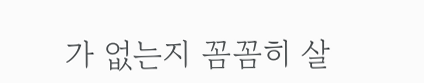가 없는지 꼼꼼히 살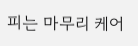피는 마무리 케어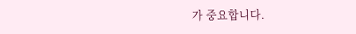가 중요합니다.